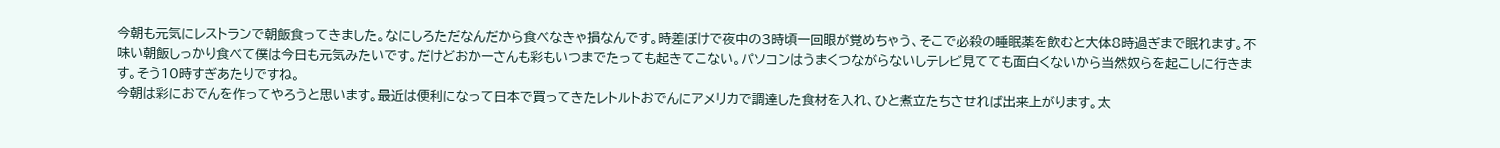今朝も元気にレストランで朝飯食ってきました。なにしろただなんだから食べなきゃ損なんです。時差ぼけで夜中の3時頃一回眼が覚めちゃう、そこで必殺の睡眠薬を飲むと大体8時過ぎまで眠れます。不味い朝飯しっかり食べて僕は今日も元気みたいです。だけどおかーさんも彩もいつまでたっても起きてこない。パソコンはうまくつながらないしテレビ見てても面白くないから当然奴らを起こしに行きます。そう10時すぎあたりですね。
今朝は彩におでんを作ってやろうと思います。最近は便利になって日本で買ってきたレトルトおでんにアメリカで調達した食材を入れ、ひと煮立たちさせれば出来上がります。太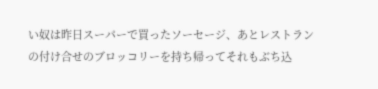い奴は昨日スーパーで買ったソーセージ、あとレストランの付け合せのブロッコリーを持ち帰ってそれもぶち込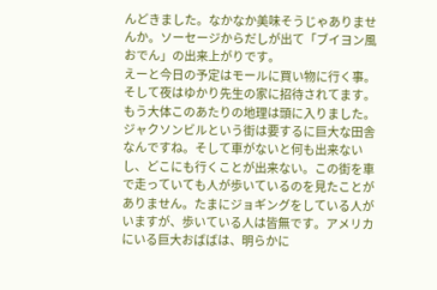んどきました。なかなか美味そうじゃありませんか。ソーセージからだしが出て「ブイヨン風おでん」の出来上がりです。
えーと今日の予定はモールに買い物に行く事。そして夜はゆかり先生の家に招待されてます。もう大体このあたりの地理は頭に入りました。ジャクソンビルという街は要するに巨大な田舎なんですね。そして車がないと何も出来ないし、どこにも行くことが出来ない。この街を車で走っていても人が歩いているのを見たことがありません。たまにジョギングをしている人がいますが、歩いている人は皆無です。アメリカにいる巨大おばばは、明らかに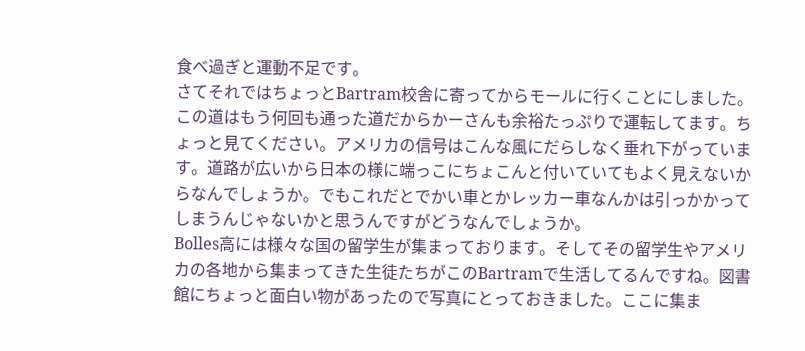食べ過ぎと運動不足です。
さてそれではちょっとBartram校舎に寄ってからモールに行くことにしました。この道はもう何回も通った道だからかーさんも余裕たっぷりで運転してます。ちょっと見てください。アメリカの信号はこんな風にだらしなく垂れ下がっています。道路が広いから日本の様に端っこにちょこんと付いていてもよく見えないからなんでしょうか。でもこれだとでかい車とかレッカー車なんかは引っかかってしまうんじゃないかと思うんですがどうなんでしょうか。
Bolles高には様々な国の留学生が集まっております。そしてその留学生やアメリカの各地から集まってきた生徒たちがこのBartramで生活してるんですね。図書館にちょっと面白い物があったので写真にとっておきました。ここに集ま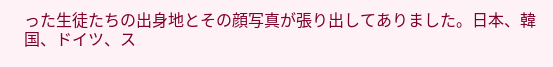った生徒たちの出身地とその顔写真が張り出してありました。日本、韓国、ドイツ、ス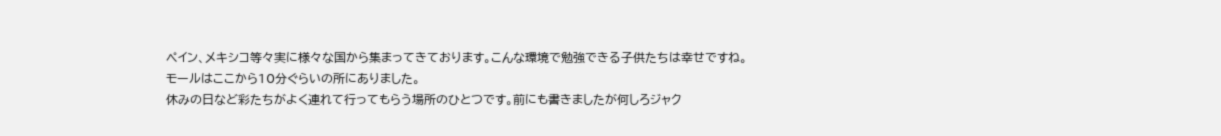ペイン、メキシコ等々実に様々な国から集まってきております。こんな環境で勉強できる子供たちは幸せですね。
モールはここから10分ぐらいの所にありました。
休みの日など彩たちがよく連れて行ってもらう場所のひとつです。前にも書きましたが何しろジャク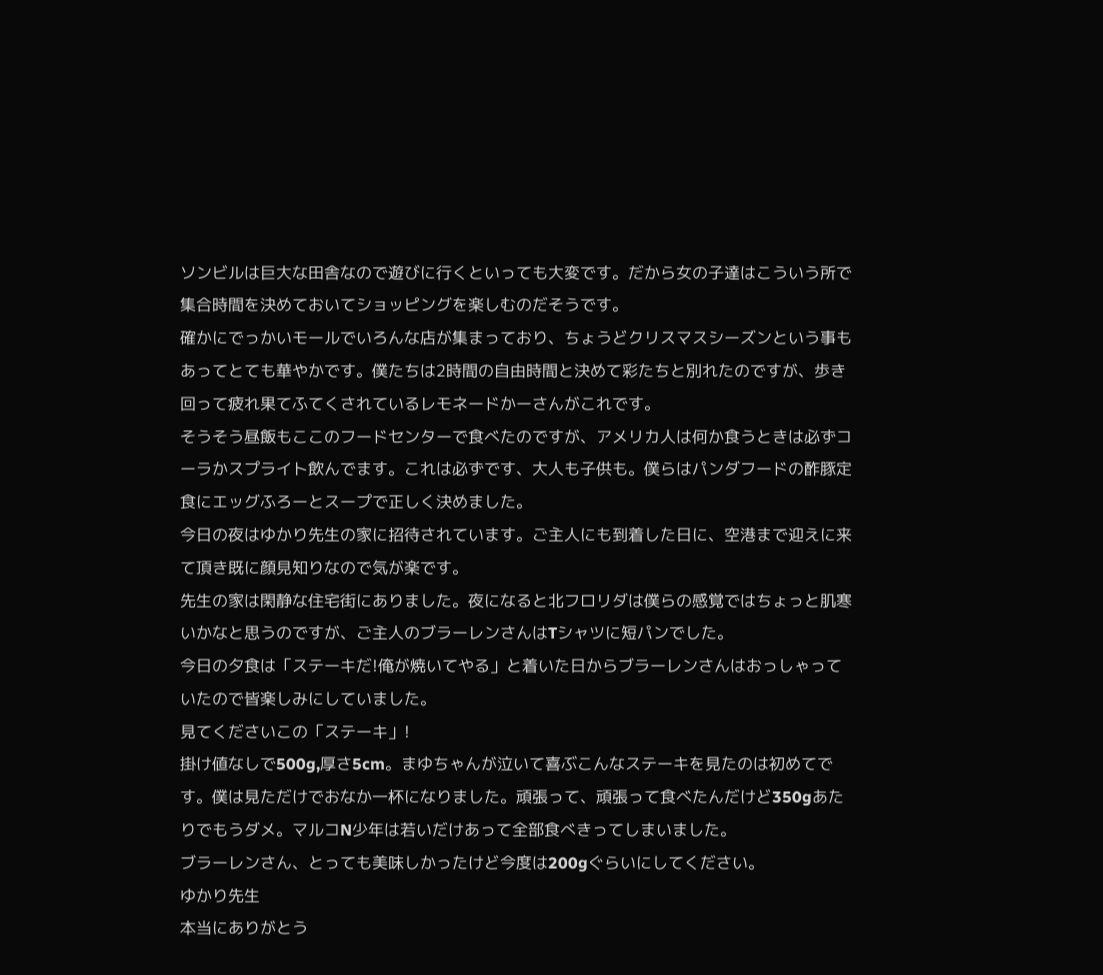ソンビルは巨大な田舎なので遊びに行くといっても大変です。だから女の子達はこういう所で集合時間を決めておいてショッピングを楽しむのだそうです。
確かにでっかいモールでいろんな店が集まっており、ちょうどクリスマスシーズンという事もあってとても華やかです。僕たちは2時間の自由時間と決めて彩たちと別れたのですが、歩き回って疲れ果てふてくされているレモネードかーさんがこれです。
そうそう昼飯もここのフードセンターで食べたのですが、アメリカ人は何か食うときは必ずコーラかスプライト飲んでます。これは必ずです、大人も子供も。僕らはパンダフードの酢豚定食にエッグふろーとスープで正しく決めました。
今日の夜はゆかり先生の家に招待されています。ご主人にも到着した日に、空港まで迎えに来て頂き既に顔見知りなので気が楽です。
先生の家は閑静な住宅街にありました。夜になると北フロリダは僕らの感覚ではちょっと肌寒いかなと思うのですが、ご主人のブラーレンさんはTシャツに短パンでした。
今日の夕食は「ステーキだ!俺が焼いてやる」と着いた日からブラーレンさんはおっしゃっていたので皆楽しみにしていました。
見てくださいこの「ステーキ」!
掛け値なしで500g,厚さ5cm。まゆちゃんが泣いて喜ぶこんなステーキを見たのは初めてです。僕は見ただけでおなか一杯になりました。頑張って、頑張って食べたんだけど350gあたりでもうダメ。マルコN少年は若いだけあって全部食べきってしまいました。
ブラーレンさん、とっても美味しかったけど今度は200gぐらいにしてください。
ゆかり先生
本当にありがとう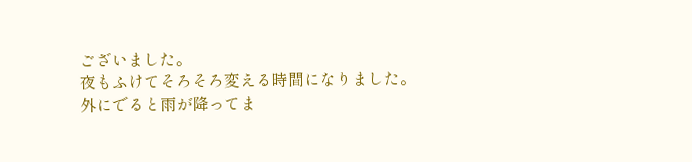ございました。
夜もふけてそろそろ変える時間になりました。外にでると雨が降ってま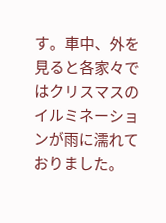す。車中、外を見ると各家々ではクリスマスのイルミネーションが雨に濡れておりました。